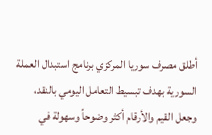أطلق مصرف سوريا المركزي برنامج استبدال العملة السورية بهدف تبسيط التعامل اليومي بالنقد، وجعل القيم والأرقام أكثر وضوحاً وسهولة في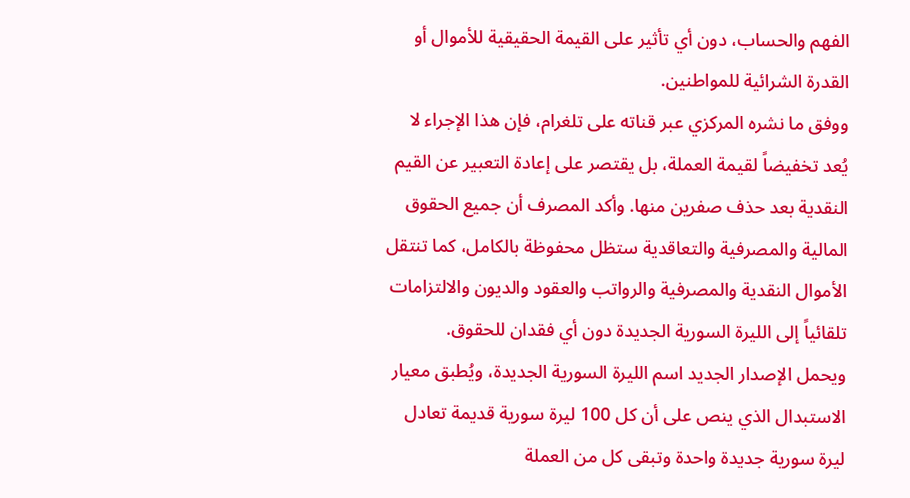الفهم والحساب، دون أي تأثير على القيمة الحقيقية للأموال أو القدرة الشرائية للمواطنين.
ووفق ما نشره المركزي عبر قناته على تلغرام، فإن هذا الإجراء لا يُعد تخفيضاً لقيمة العملة، بل يقتصر على إعادة التعبير عن القيم النقدية بعد حذف صفرين منها. وأكد المصرف أن جميع الحقوق المالية والمصرفية والتعاقدية ستظل محفوظة بالكامل، كما تنتقل الأموال النقدية والمصرفية والرواتب والعقود والديون والالتزامات تلقائياً إلى الليرة السورية الجديدة دون أي فقدان للحقوق.
ويحمل الإصدار الجديد اسم الليرة السورية الجديدة، ويُطبق معيار الاستبدال الذي ينص على أن كل 100 ليرة سورية قديمة تعادل ليرة سورية جديدة واحدة وتبقى كل من العملة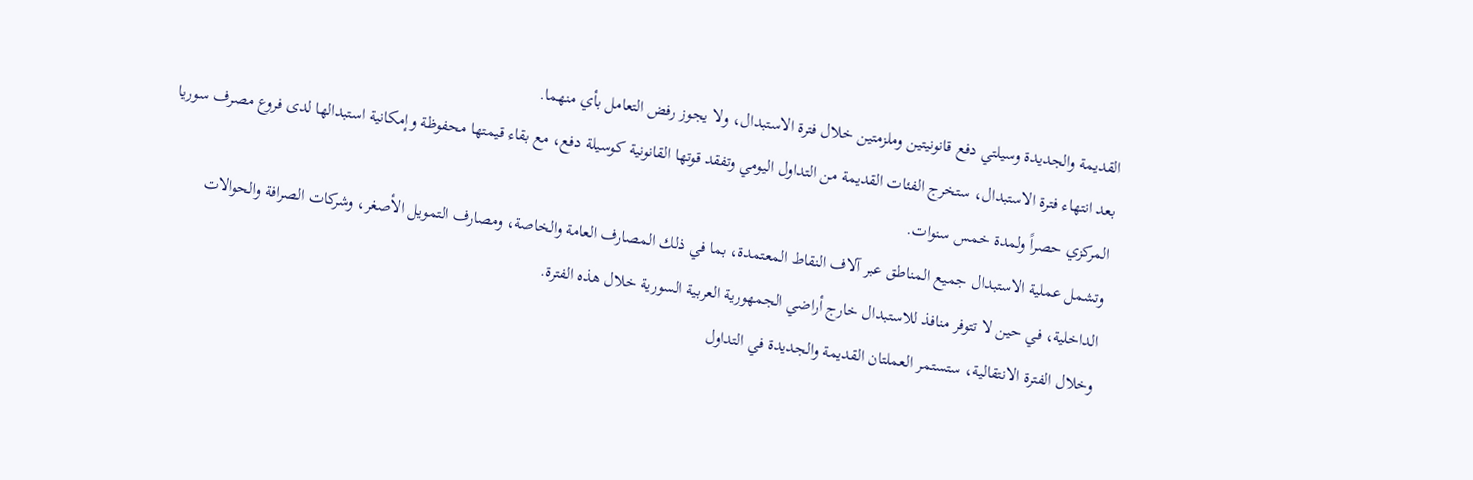القديمة والجديدة وسيلتي دفع قانونيتين وملزمتين خلال فترة الاستبدال، ولا يجوز رفض التعامل بأي منهما.
بعد انتهاء فترة الاستبدال، ستخرج الفئات القديمة من التداول اليومي وتفقد قوتها القانونية كوسيلة دفع، مع بقاء قيمتها محفوظة وإمكانية استبدالها لدى فروع مصرف سوريا المركزي حصراً ولمدة خمس سنوات.
وتشمل عملية الاستبدال جميع المناطق عبر آلاف النقاط المعتمدة، بما في ذلك المصارف العامة والخاصة، ومصارف التمويل الأصغر، وشركات الصرافة والحوالات الداخلية، في حين لا تتوفر منافذ للاستبدال خارج أراضي الجمهورية العربية السورية خلال هذه الفترة.
وخلال الفترة الانتقالية، ستستمر العملتان القديمة والجديدة في التداول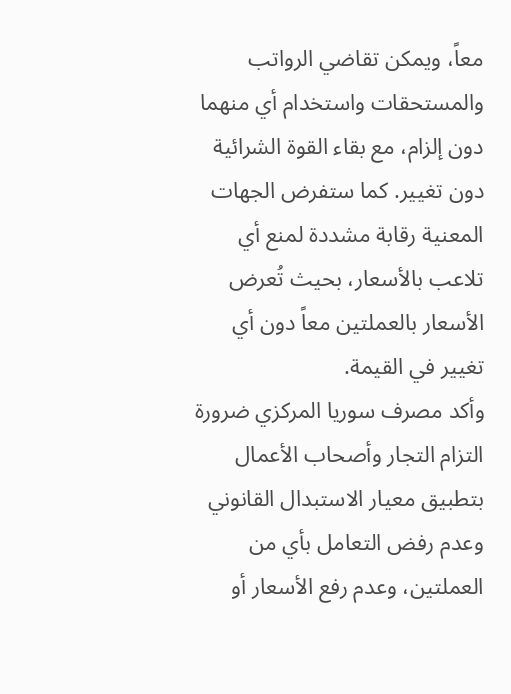معاً، ويمكن تقاضي الرواتب والمستحقات واستخدام أي منهما دون إلزام، مع بقاء القوة الشرائية دون تغيير. كما ستفرض الجهات المعنية رقابة مشددة لمنع أي تلاعب بالأسعار، بحيث تُعرض الأسعار بالعملتين معاً دون أي تغيير في القيمة.
وأكد مصرف سوريا المركزي ضرورة التزام التجار وأصحاب الأعمال بتطبيق معيار الاستبدال القانوني وعدم رفض التعامل بأي من العملتين، وعدم رفع الأسعار أو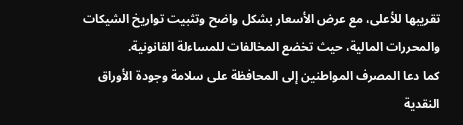تقريبها للأعلى، مع عرض الأسعار بشكل واضح وتثبيت تواريخ الشيكات والمحررات المالية، حيث تخضع المخالفات للمساءلة القانونية.
كما دعا المصرف المواطنين إلى المحافظة على سلامة وجودة الأوراق النقدية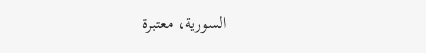السورية، معتبرة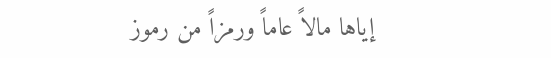إياها مالاً عاماً ورمزاً من رموز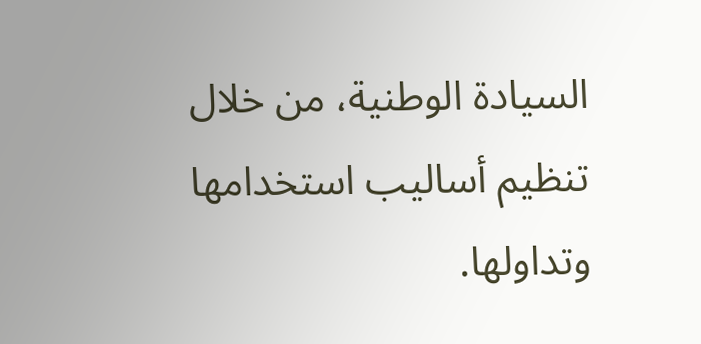السيادة الوطنية، من خلال تنظيم أساليب استخدامها وتداولها.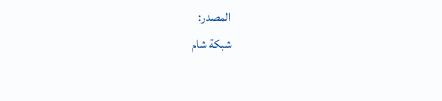المصدر:
شبكة شام